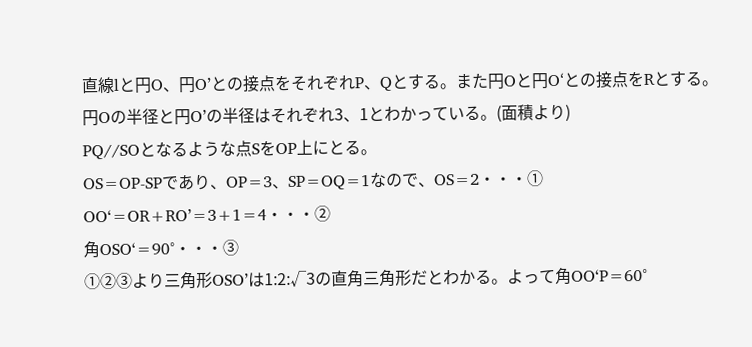直線lと円O、円O’との接点をそれぞれP、Qとする。また円Oと円O‘との接点をRとする。
円Oの半径と円O’の半径はそれぞれ3、1とわかっている。(面積より)
PQ//SOとなるような点SをOP上にとる。
OS=OP-SPであり、OP=3、SP=OQ=1なので、OS=2・・・①
OO‘=OR+RO’=3+1=4・・・②
角OSO‘=90°・・・③
①②③より三角形OSO’は1:2:√3の直角三角形だとわかる。よって角OO‘P=60°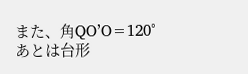また、角QO’O=120°
あとは台形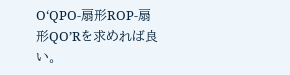O‘QPO-扇形ROP-扇形QO’Rを求めれば良い。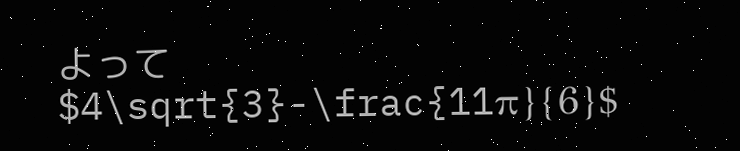よって$4\sqrt{3}-\frac{11π}{6}$